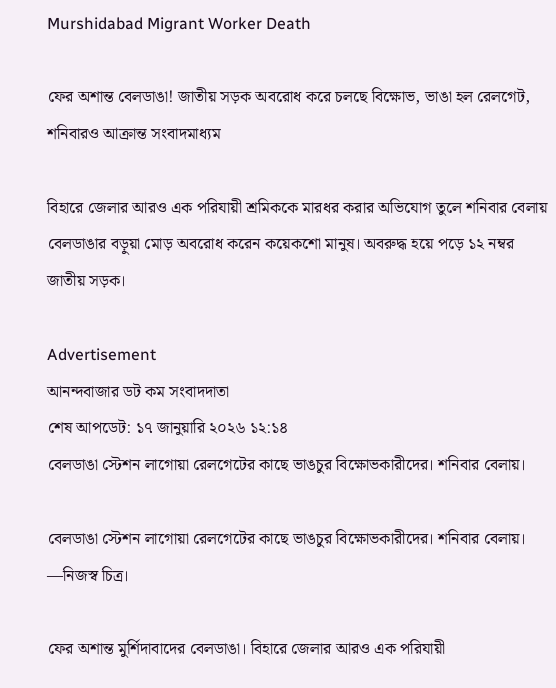Murshidabad Migrant Worker Death

ফের অশান্ত বেলডাঙা! জাতীয় সড়ক অবরোধ করে চলছে বিক্ষোভ, ভাঙা হল রেলগেট, শনিবারও আক্রান্ত সংবাদমাধ্যম

বিহারে জেলার আরও এক পরিযায়ী শ্রমিককে মারধর করার অভিযোগ তুলে শনিবার বেলায় বেলডাঙার বড়ুয়া মোড় অবরোধ করেন কয়েকশো মানুষ। অবরুদ্ধ হয়ে পড়ে ১২ নম্বর জাতীয় সড়ক।

Advertisement
আনন্দবাজার ডট কম সংবাদদাতা
শেষ আপডেট: ১৭ জানুয়ারি ২০২৬ ১২:১৪
বেলডাঙা স্টেশন লাগোয়া রেলগেটের কাছে ভাঙচুর বিক্ষোভকারীদের। শনিবার বেলায়।

বেলডাঙা স্টেশন লাগোয়া রেলগেটের কাছে ভাঙচুর বিক্ষোভকারীদের। শনিবার বেলায়। —নিজস্ব চিত্র।

ফের অশান্ত মুর্শিদাবাদের বেলডাঙা। বিহারে জেলার আরও এক পরিযায়ী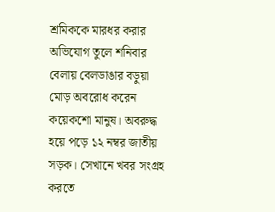শ্রমিককে মারধর করার অভিযোগ তুলে শনিবার বেলায় বেলডাঙার বড়ুয়া মোড় অবরোধ করেন কয়েকশো মানুষ। অবরুদ্ধ হয়ে পড়ে ১২ নম্বর জাতীয় সড়ক। সেখানে খবর সংগ্রহ করতে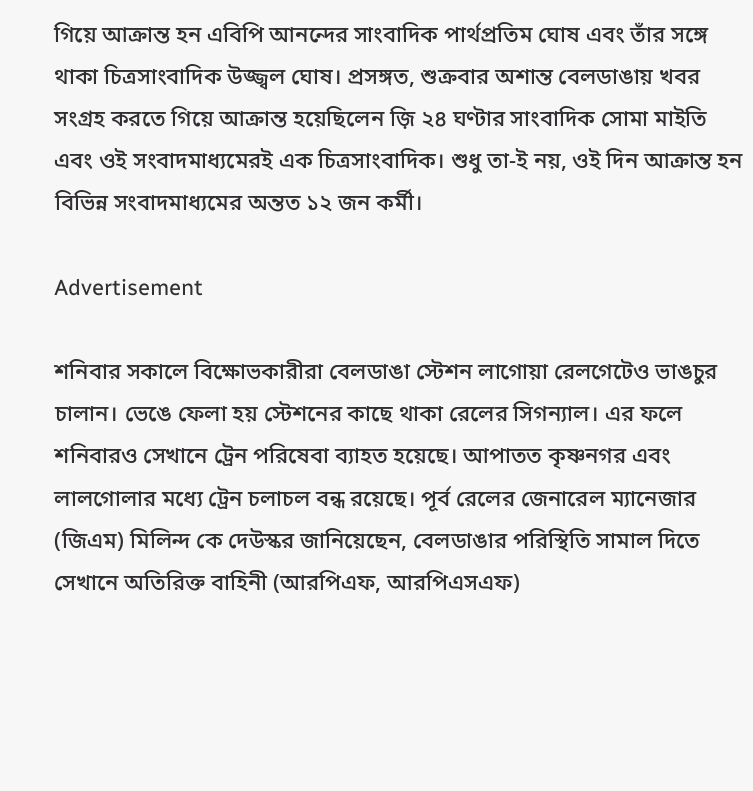গিয়ে আক্রান্ত হন এবিপি আনন্দের সাংবাদিক পার্থপ্রতিম ঘোষ এবং তাঁর সঙ্গে থাকা চিত্রসাংবাদিক উজ্জ্বল ঘোষ। প্রসঙ্গত, শুক্রবার অশান্ত বেলডাঙায় খবর সংগ্রহ করতে গিয়ে আক্রান্ত হয়েছিলেন জ়ি ২৪ ঘণ্টার সাংবাদিক সোমা মাইতি এবং ওই সংবাদমাধ্যমেরই এক চিত্রসাংবাদিক। শুধু তা-ই নয়, ওই দিন আক্রান্ত হন বিভিন্ন সংবাদমাধ্যমের অন্তত ১২ জন কর্মী।

Advertisement

শনিবার সকালে বিক্ষোভকারীরা বেলডাঙা স্টেশন লাগোয়া রেলগেটেও ভাঙচুর চালান। ভেঙে ফেলা হয় স্টেশনের কাছে থাকা রেলের সিগন্যাল। এর ফলে শনিবারও সেখানে ট্রেন পরিষেবা ব্যাহত হয়েছে। আপাতত কৃষ্ণনগর এবং লালগোলার মধ্যে ট্রেন চলাচল বন্ধ রয়েছে। পূর্ব রেলের জেনারেল ম্যানেজার (জিএম) মিলিন্দ কে দেউস্কর জানিয়েছেন, বেলডাঙার পরিস্থিতি সামাল দিতে সেখানে অতিরিক্ত বাহিনী (আরপিএফ, আরপিএসএফ)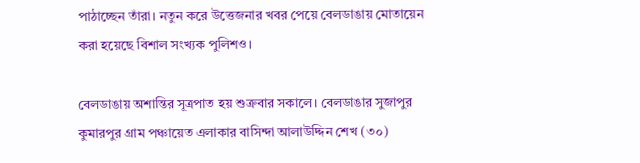পাঠাচ্ছেন তাঁরা। নতুন করে উত্তেজনার খবর পেয়ে বেলডাঙায় মোতায়েন করা হয়েছে বিশাল সংখ্যক পুলিশও।

বেলডাঙায় অশান্তির সূত্রপাত হয় শুক্রবার সকালে। বেলডাঙার সুজাপুর কুমারপুর গ্রাম পঞ্চায়েত এলাকার বাসিন্দা আলাউদ্দিন শেখ (৩০)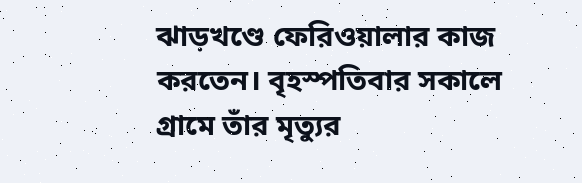ঝাড়খণ্ডে ফেরিওয়ালার কাজ করতেন। বৃহস্পতিবার সকালে গ্রামে তাঁর মৃত্যুর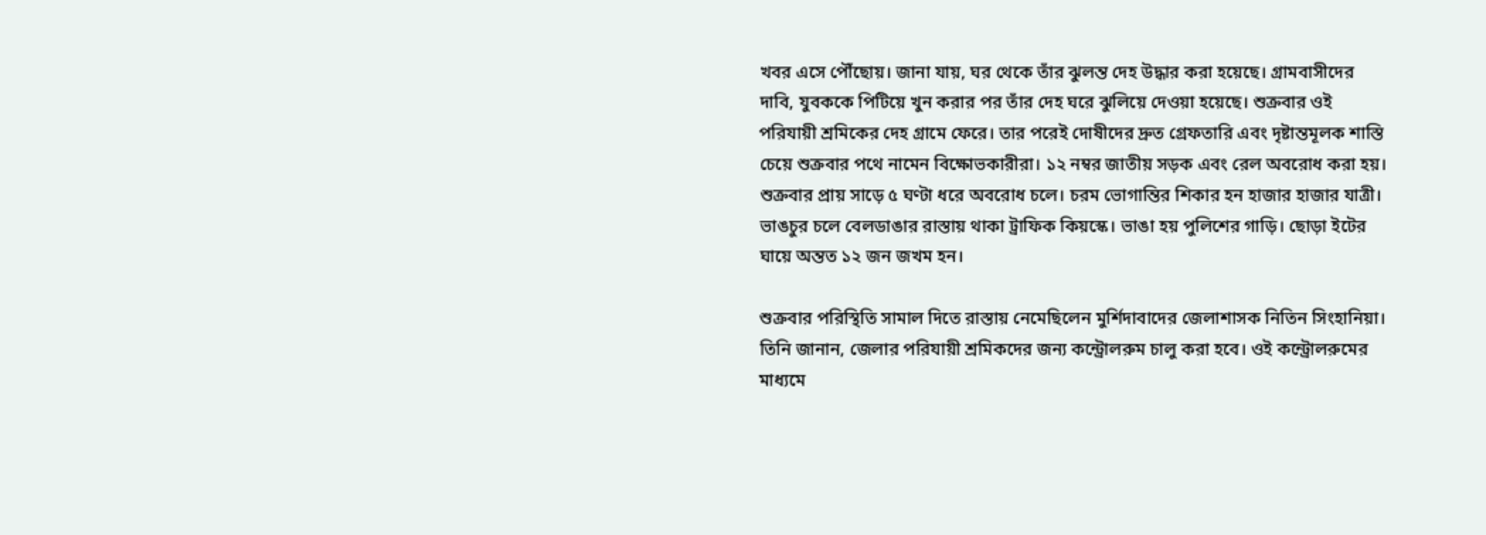খবর এসে পৌঁছোয়। জানা যায়, ঘর থেকে তাঁর ঝুলন্ত দেহ উদ্ধার করা হয়েছে। গ্রামবাসীদের দাবি, যুবককে পিটিয়ে খুন করার পর তাঁর দেহ ঘরে ঝুলিয়ে দেওয়া হয়েছে। শুক্রবার ওই পরিযায়ী শ্রমিকের দেহ গ্রামে ফেরে। তার পরেই দোষীদের দ্রুত গ্রেফতারি এবং দৃষ্টান্তমূলক শাস্তি চেয়ে শুক্রবার পথে নামেন বিক্ষোভকারীরা। ১২ নম্বর জাতীয় সড়ক এবং রেল অবরোধ করা হয়। শুক্রবার প্রায় সাড়ে ৫ ঘণ্টা ধরে অবরোধ চলে। চরম ভোগান্তির শিকার হন হাজার হাজার যাত্রী। ভাঙচুর চলে বেলডাঙার রাস্তায় থাকা ট্রাফিক কিয়স্কে। ভাঙা হয় পুলিশের গাড়ি। ছোড়া ইটের ঘায়ে অন্তত ১২ জন জখম হন।

শুক্রবার পরিস্থিতি সামাল দিতে রাস্তায় নেমেছিলেন মুর্শিদাবাদের জেলাশাসক নিতিন সিংহানিয়া। তিনি জানান, জেলার পরিযায়ী শ্রমিকদের জন্য কন্ট্রোলরুম চালু করা হবে। ওই কন্ট্রোলরুমের মাধ্যমে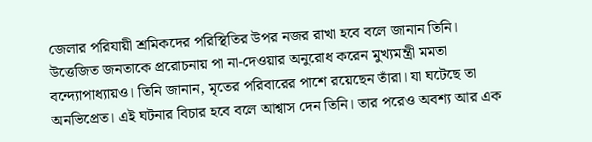জেলার পরিযায়ী শ্রমিকদের পরিস্থিতির উপর নজর রাখা হবে বলে জানান তিনি। উত্তেজিত জনতাকে প্ররোচনায় পা না-দেওয়ার অনুরোধ করেন মুখ্যমন্ত্রী মমতা বন্দ্যোপাধ্যায়ও। তিনি জানান, মৃতের পরিবারের পাশে রয়েছেন তাঁরা। যা ঘটেছে তা অনভিপ্রেত। এই ঘটনার বিচার হবে বলে আশ্বাস দেন তিনি। তার পরেও অবশ্য আর এক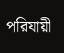পরিযায়ী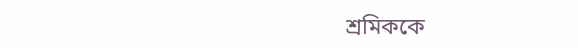শ্রমিককে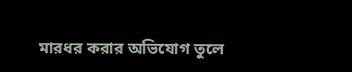মারধর করার অভিযোগ তুলে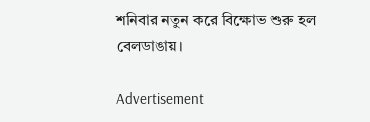শনিবার নতুন করে বিক্ষোভ শুরু হল বেলডাঙায়।

Advertisement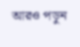আরও পড়ুন